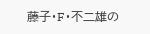藤子・F・不二雄の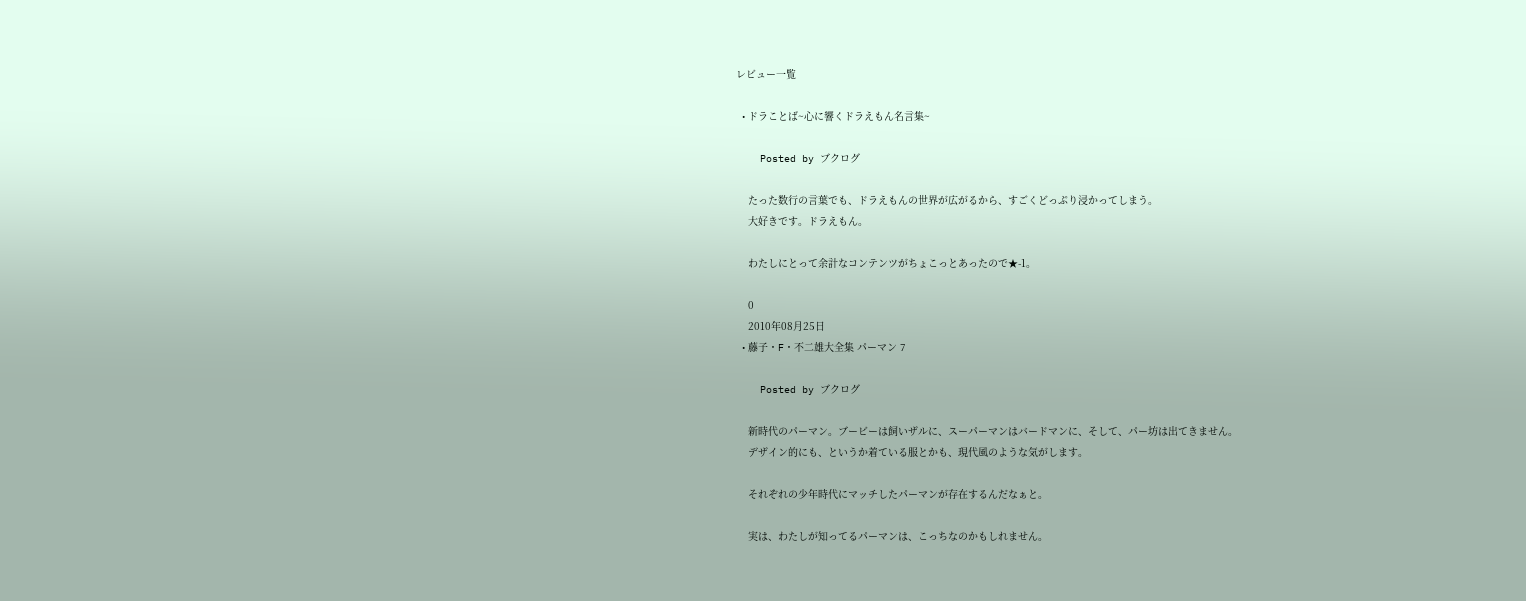レビュー一覧

  • ドラことば~心に響くドラえもん名言集~

    Posted by ブクログ

    たった数行の言葉でも、ドラえもんの世界が広がるから、すごくどっぷり浸かってしまう。
    大好きです。ドラえもん。

    わたしにとって余計なコンテンツがちょこっとあったので★-1。

    0
    2010年08月25日
  • 藤子・F・不二雄大全集 パーマン 7

    Posted by ブクログ

    新時代のパーマン。ブービーは飼いザルに、スーパーマンはバードマンに、そして、パー坊は出てきません。
    デザイン的にも、というか着ている服とかも、現代風のような気がします。

    それぞれの少年時代にマッチしたパーマンが存在するんだなぁと。

    実は、わたしが知ってるパーマンは、こっちなのかもしれません。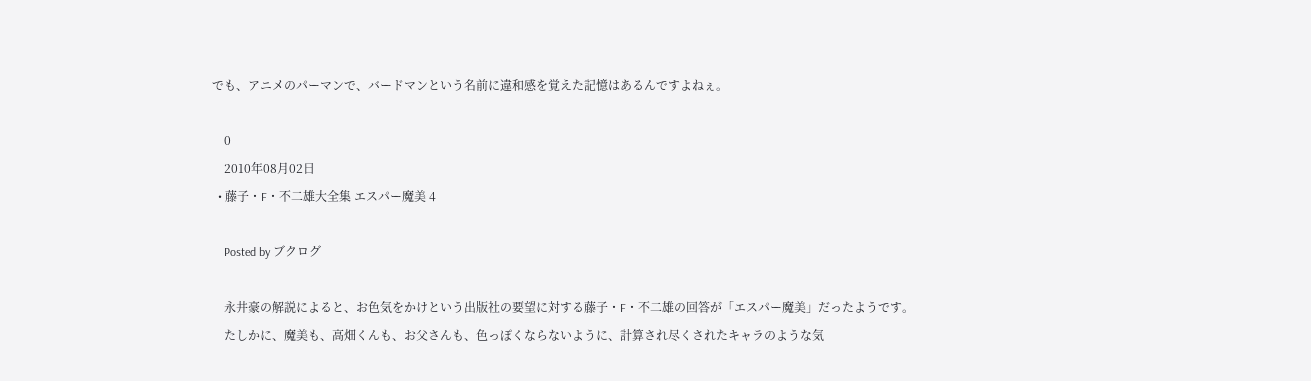でも、アニメのパーマンで、バードマンという名前に違和感を覚えた記憶はあるんですよねぇ。

    0
    2010年08月02日
  • 藤子・F・不二雄大全集 エスパー魔美 4

    Posted by ブクログ

    永井豪の解説によると、お色気をかけという出版社の要望に対する藤子・F・不二雄の回答が「エスパー魔美」だったようです。
    たしかに、魔美も、高畑くんも、お父さんも、色っぽくならないように、計算され尽くされたキャラのような気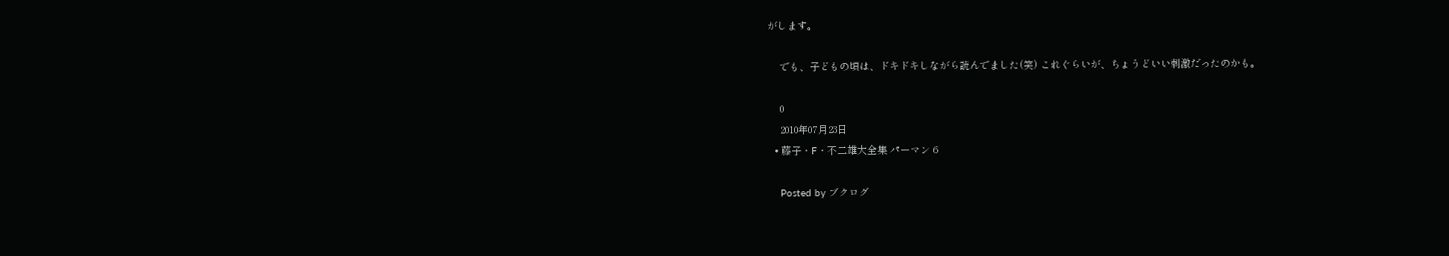がします。

    でも、子どもの頃は、ドキドキしながら読んでました(笑) これぐらいが、ちょうどいい刺激だったのかも。

    0
    2010年07月23日
  • 藤子・F・不二雄大全集 パーマン 6

    Posted by ブクログ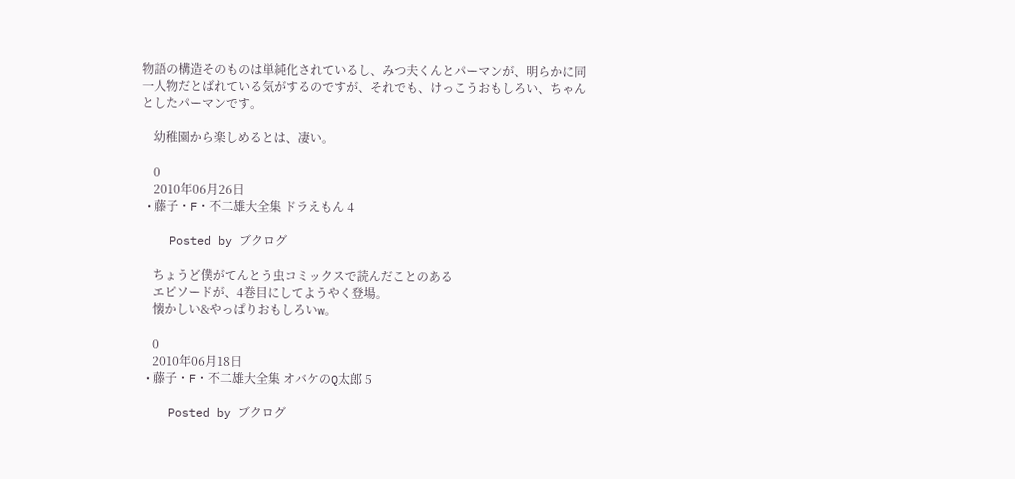物語の構造そのものは単純化されているし、みつ夫くんとパーマンが、明らかに同一人物だとばれている気がするのですが、それでも、けっこうおもしろい、ちゃんとしたパーマンです。

    幼稚園から楽しめるとは、凄い。

    0
    2010年06月26日
  • 藤子・F・不二雄大全集 ドラえもん 4

    Posted by ブクログ

    ちょうど僕がてんとう虫コミックスで読んだことのある
    エピソードが、4巻目にしてようやく登場。
    懐かしい&やっぱりおもしろいw。

    0
    2010年06月18日
  • 藤子・F・不二雄大全集 オバケのQ太郎 5

    Posted by ブクログ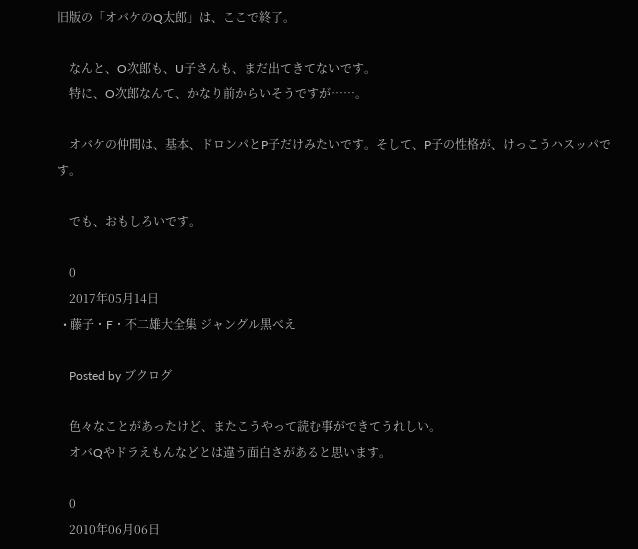旧版の「オバケのQ太郎」は、ここで終了。

    なんと、O次郎も、U子さんも、まだ出てきてないです。
    特に、O次郎なんて、かなり前からいそうですが……。

    オバケの仲間は、基本、ドロンパとP子だけみたいです。そして、P子の性格が、けっこうハスッパです。

    でも、おもしろいです。

    0
    2017年05月14日
  • 藤子・F・不二雄大全集 ジャングル黒べえ

    Posted by ブクログ

    色々なことがあったけど、またこうやって読む事ができてうれしい。
    オバQやドラえもんなどとは違う面白さがあると思います。

    0
    2010年06月06日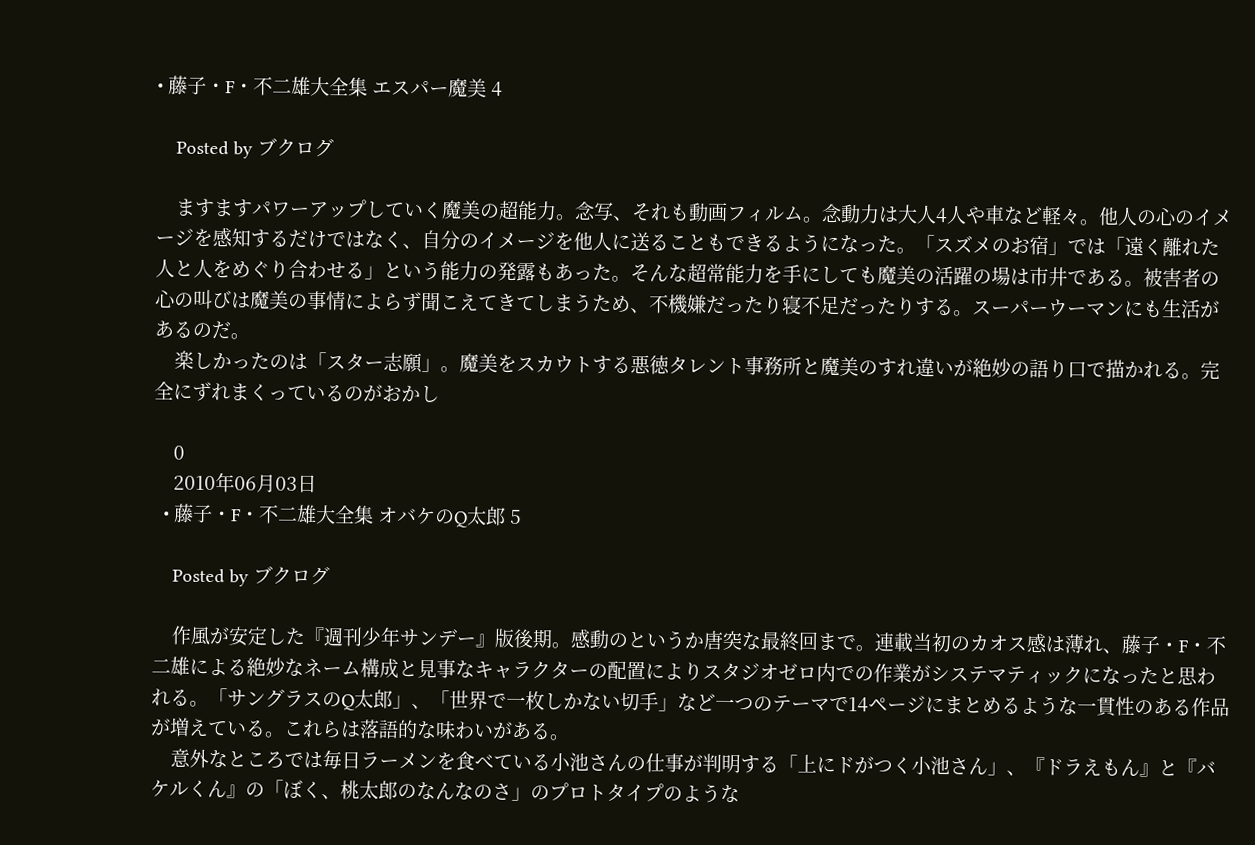• 藤子・F・不二雄大全集 エスパー魔美 4

    Posted by ブクログ

    ますますパワーアップしていく魔美の超能力。念写、それも動画フィルム。念動力は大人4人や車など軽々。他人の心のイメージを感知するだけではなく、自分のイメージを他人に送ることもできるようになった。「スズメのお宿」では「遠く離れた人と人をめぐり合わせる」という能力の発露もあった。そんな超常能力を手にしても魔美の活躍の場は市井である。被害者の心の叫びは魔美の事情によらず聞こえてきてしまうため、不機嫌だったり寝不足だったりする。スーパーウーマンにも生活があるのだ。
    楽しかったのは「スター志願」。魔美をスカウトする悪徳タレント事務所と魔美のすれ違いが絶妙の語り口で描かれる。完全にずれまくっているのがおかし

    0
    2010年06月03日
  • 藤子・F・不二雄大全集 オバケのQ太郎 5

    Posted by ブクログ

    作風が安定した『週刊少年サンデー』版後期。感動のというか唐突な最終回まで。連載当初のカオス感は薄れ、藤子・F・不二雄による絶妙なネーム構成と見事なキャラクターの配置によりスタジオゼロ内での作業がシステマティックになったと思われる。「サングラスのQ太郎」、「世界で一枚しかない切手」など一つのテーマで14ページにまとめるような一貫性のある作品が増えている。これらは落語的な味わいがある。
    意外なところでは毎日ラーメンを食べている小池さんの仕事が判明する「上にドがつく小池さん」、『ドラえもん』と『バケルくん』の「ぼく、桃太郎のなんなのさ」のプロトタイプのような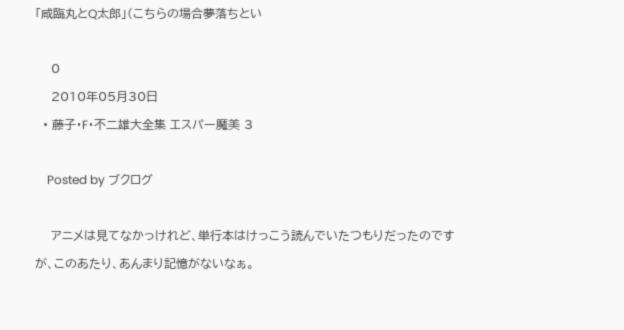「咸臨丸とQ太郎」(こちらの場合夢落ちとい

    0
    2010年05月30日
  • 藤子・F・不二雄大全集 エスパー魔美 3

    Posted by ブクログ

    アニメは見てなかっけれど、単行本はけっこう読んでいたつもりだったのですが、このあたり、あんまり記憶がないなぁ。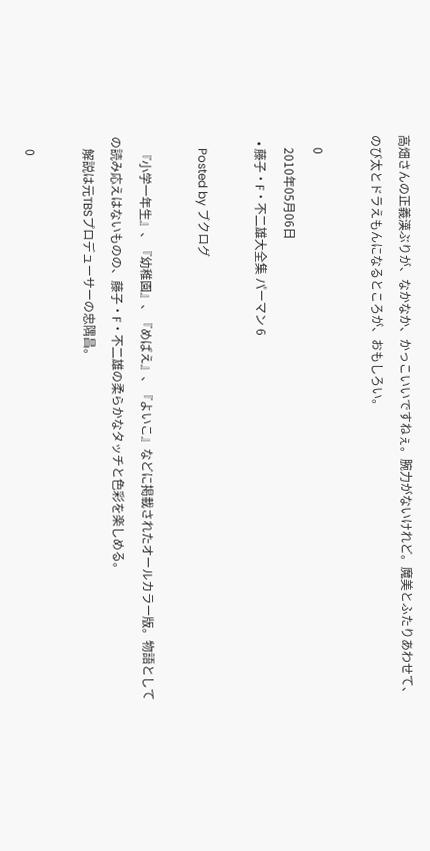高畑さんの正義漢ぶりが、なかなか、かっこいいですねぇ。腕力がないけれど。魔美とふたりあわせて、のび太とドラえもんになるところが、おもしろい。

    0
    2010年05月06日
  • 藤子・F・不二雄大全集 パーマン 6

    Posted by ブクログ

    『小学一年生』、『幼稚園』、『めばえ』、『よいこ』などに掲載されたオールカラー版。物語としての読み応えはないものの、藤子・F・不二雄の柔らかなタッチと色彩を楽しめる。
    解説は元TBSプロデューサーの忠隅昌。

    0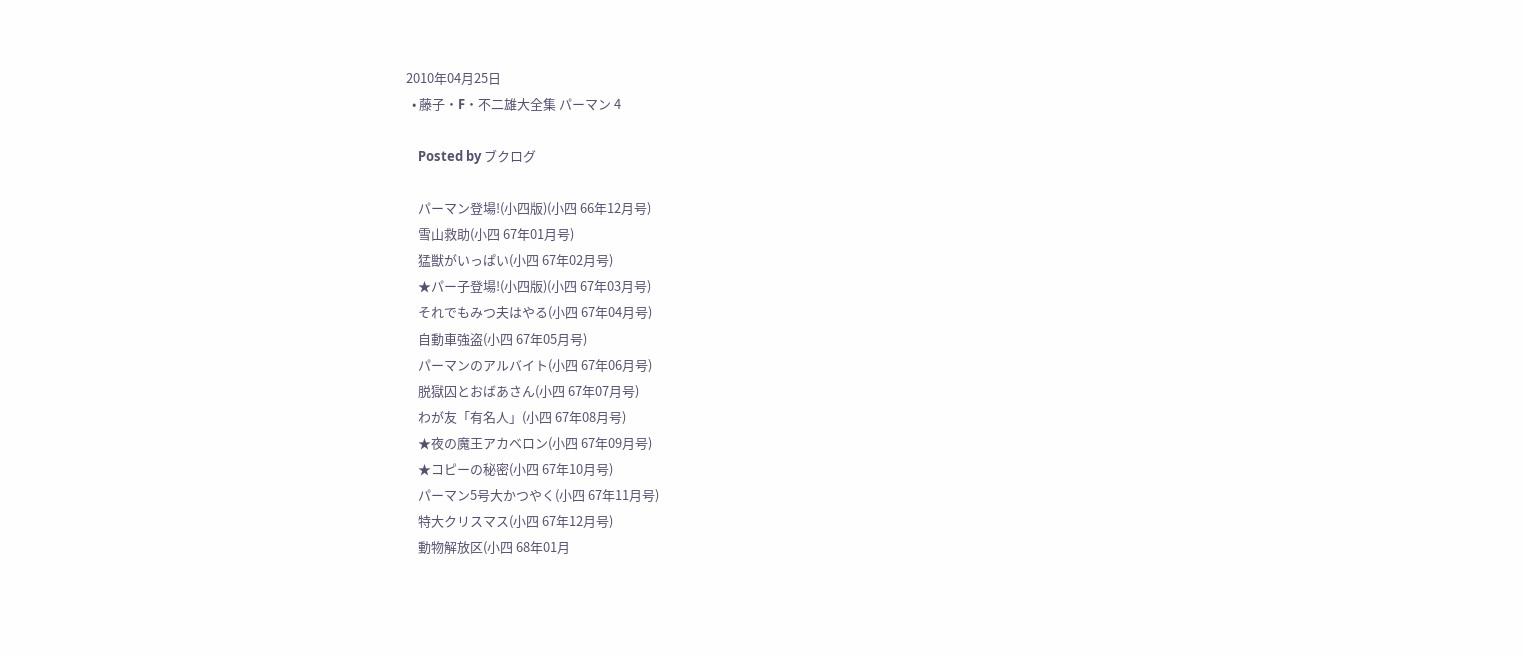2010年04月25日
  • 藤子・F・不二雄大全集 パーマン 4

    Posted by ブクログ

    パーマン登場!(小四版)(小四 66年12月号)
    雪山救助(小四 67年01月号)
    猛獣がいっぱい(小四 67年02月号)
    ★パー子登場!(小四版)(小四 67年03月号)
    それでもみつ夫はやる(小四 67年04月号)
    自動車強盗(小四 67年05月号)
    パーマンのアルバイト(小四 67年06月号)
    脱獄囚とおばあさん(小四 67年07月号)
    わが友「有名人」(小四 67年08月号)
    ★夜の魔王アカベロン(小四 67年09月号)
    ★コピーの秘密(小四 67年10月号)
    パーマン5号大かつやく(小四 67年11月号)
    特大クリスマス(小四 67年12月号)
    動物解放区(小四 68年01月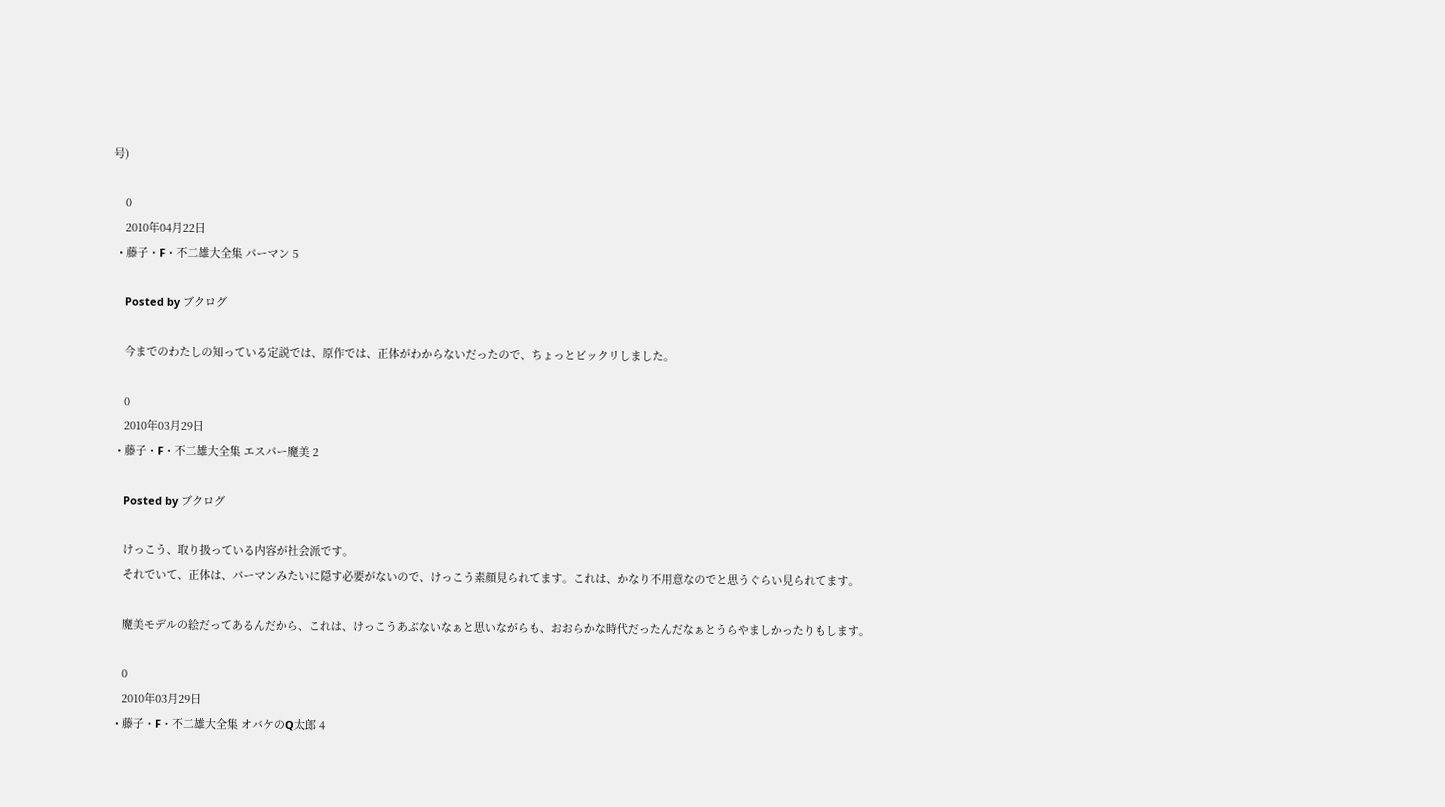号)

    0
    2010年04月22日
  • 藤子・F・不二雄大全集 パーマン 5

    Posted by ブクログ

    今までのわたしの知っている定説では、原作では、正体がわからないだったので、ちょっとビックリしました。

    0
    2010年03月29日
  • 藤子・F・不二雄大全集 エスパー魔美 2

    Posted by ブクログ

    けっこう、取り扱っている内容が社会派です。
    それでいて、正体は、パーマンみたいに隠す必要がないので、けっこう素顔見られてます。これは、かなり不用意なのでと思うぐらい見られてます。

    魔美モデルの絵だってあるんだから、これは、けっこうあぶないなぁと思いながらも、おおらかな時代だったんだなぁとうらやましかったりもします。

    0
    2010年03月29日
  • 藤子・F・不二雄大全集 オバケのQ太郎 4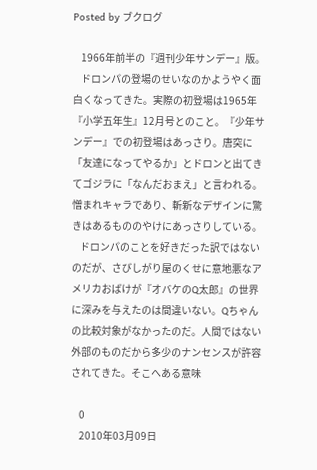Posted by ブクログ

    1966年前半の『週刊少年サンデー』版。
    ドロンパの登場のせいなのかようやく面白くなってきた。実際の初登場は1965年『小学五年生』12月号とのこと。『少年サンデー』での初登場はあっさり。唐突に「友達になってやるか」とドロンと出てきてゴジラに「なんだおまえ」と言われる。憎まれキャラであり、斬新なデザインに驚きはあるもののやけにあっさりしている。
    ドロンパのことを好きだった訳ではないのだが、さびしがり屋のくせに意地悪なアメリカおばけが『オバケのQ太郎』の世界に深みを与えたのは間違いない。Qちゃんの比較対象がなかったのだ。人間ではない外部のものだから多少のナンセンスが許容されてきた。そこへある意味

    0
    2010年03月09日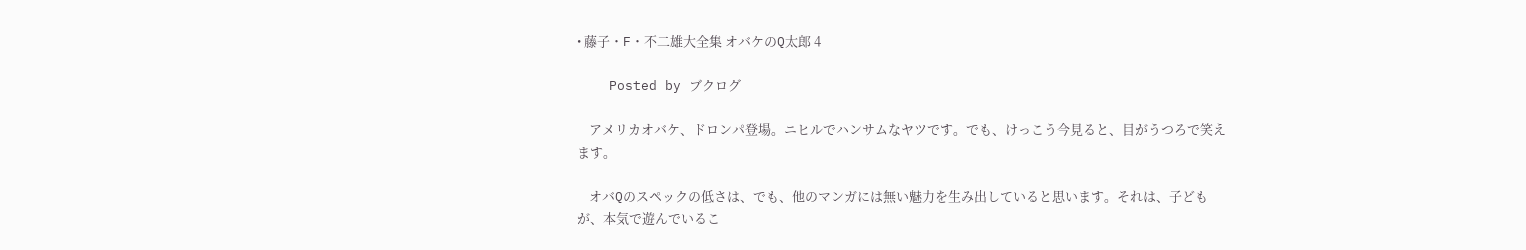• 藤子・F・不二雄大全集 オバケのQ太郎 4

    Posted by ブクログ

    アメリカオバケ、ドロンパ登場。ニヒルでハンサムなヤツです。でも、けっこう今見ると、目がうつろで笑えます。

    オバQのスペックの低さは、でも、他のマンガには無い魅力を生み出していると思います。それは、子どもが、本気で遊んでいるこ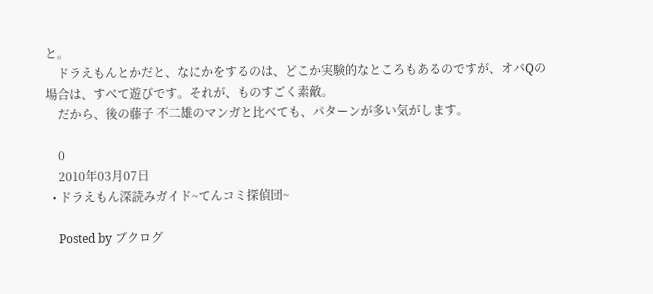と。
    ドラえもんとかだと、なにかをするのは、どこか実験的なところもあるのですが、オバQの場合は、すべて遊びです。それが、ものすごく素敵。
    だから、後の藤子 不二雄のマンガと比べても、パターンが多い気がします。

    0
    2010年03月07日
  • ドラえもん深読みガイド~てんコミ探偵団~

    Posted by ブクログ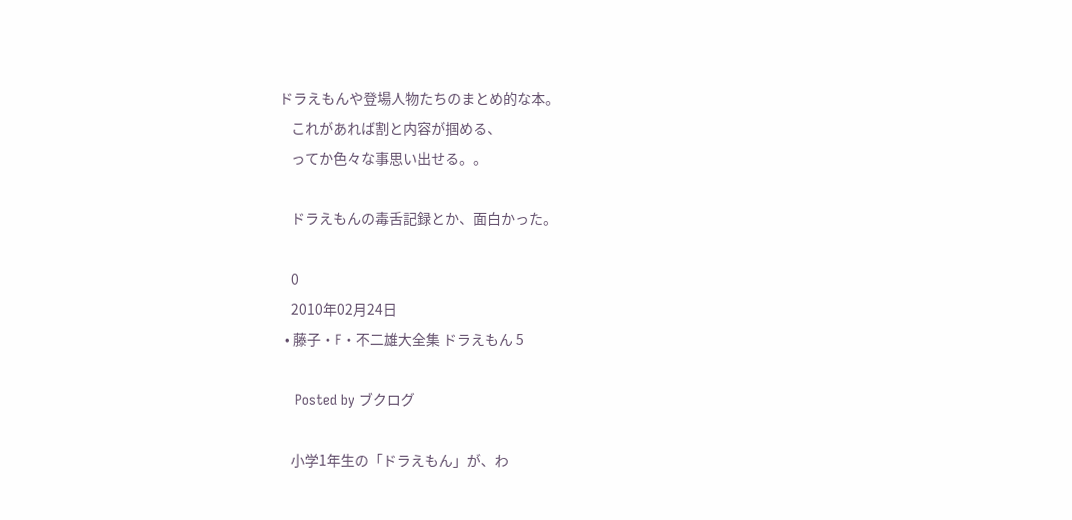ドラえもんや登場人物たちのまとめ的な本。
    これがあれば割と内容が掴める、
    ってか色々な事思い出せる。。

    ドラえもんの毒舌記録とか、面白かった。

    0
    2010年02月24日
  • 藤子・F・不二雄大全集 ドラえもん 5

    Posted by ブクログ

    小学1年生の「ドラえもん」が、わ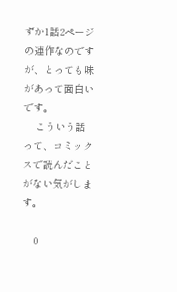ずか1話2ページの連作なのですが、とっても味があって面白いです。
    こういう話って、コミックスで読んだことがない気がします。

    0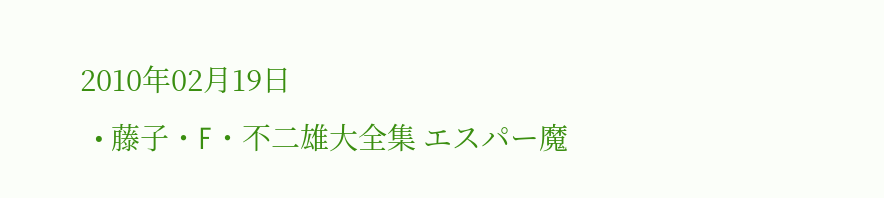2010年02月19日
  • 藤子・F・不二雄大全集 エスパー魔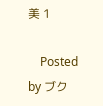美 1

    Posted by ブク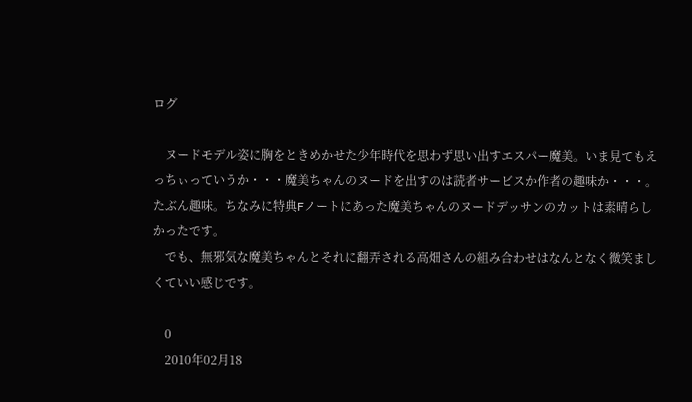ログ

    ヌードモデル姿に胸をときめかせた少年時代を思わず思い出すエスパー魔美。いま見てもえっちぃっていうか・・・魔美ちゃんのヌードを出すのは読者サービスか作者の趣味か・・・。たぶん趣味。ちなみに特典Fノートにあった魔美ちゃんのヌードデッサンのカットは素晴らしかったです。
    でも、無邪気な魔美ちゃんとそれに翻弄される高畑さんの組み合わせはなんとなく微笑ましくていい感じです。

    0
    2010年02月18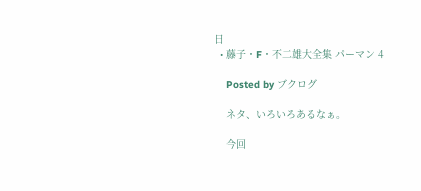日
  • 藤子・F・不二雄大全集 パーマン 4

    Posted by ブクログ

    ネタ、いろいろあるなぁ。

    今回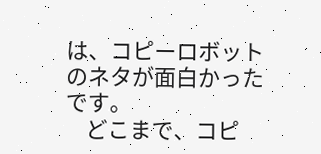は、コピーロボットのネタが面白かったです。
    どこまで、コピ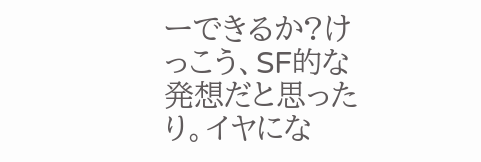ーできるか?けっこう、SF的な発想だと思ったり。イヤにな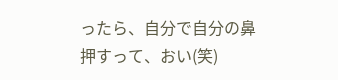ったら、自分で自分の鼻押すって、おい(笑)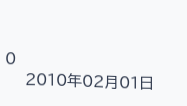0
    2010年02月01日